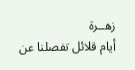زهــرة
أيام قلائل تفصلنا عن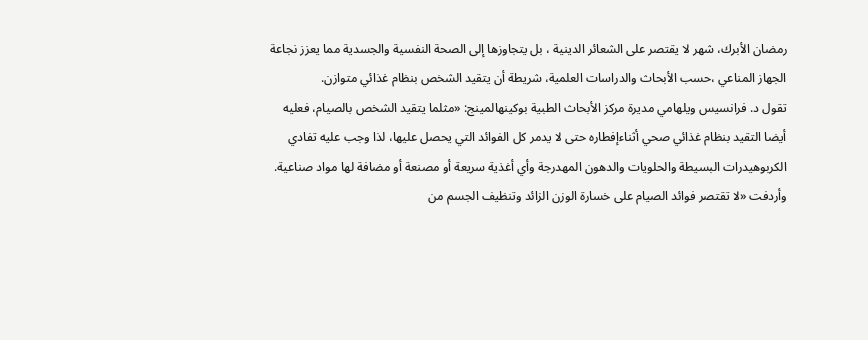رمضان الأبرك، شهر لا يقتصر على الشعائر الدينية ، بل يتجاوزها إلى الصحة النفسية والجسدية مما يعزز نجاعة الجهاز المناعي ،حسب الأبحاث والدراسات العلمية، شريطة أن يتقيد الشخص بنظام غذائي متوازن.
تقول د. فرانسيس ويلهامي مديرة مركز الأبحاث الطبية بوكينهالمينج: «مثلما يتقيد الشخص بالصيام، فعليه أيضا التقيد بنظام غذائي صحي أثناءإفطاره حتى لا يدمر كل الفوائد التي يحصل عليها، لذا وجب عليه تفادي الكربوهيدرات البسيطة والحلويات والدهون المهدرجة وأي أغذية سريعة أو مصنعة أو مضافة لها مواد صناعية.
وأردفت «لا تقتصر فوائد الصيام على خسارة الوزن الزائد وتنظيف الجسم من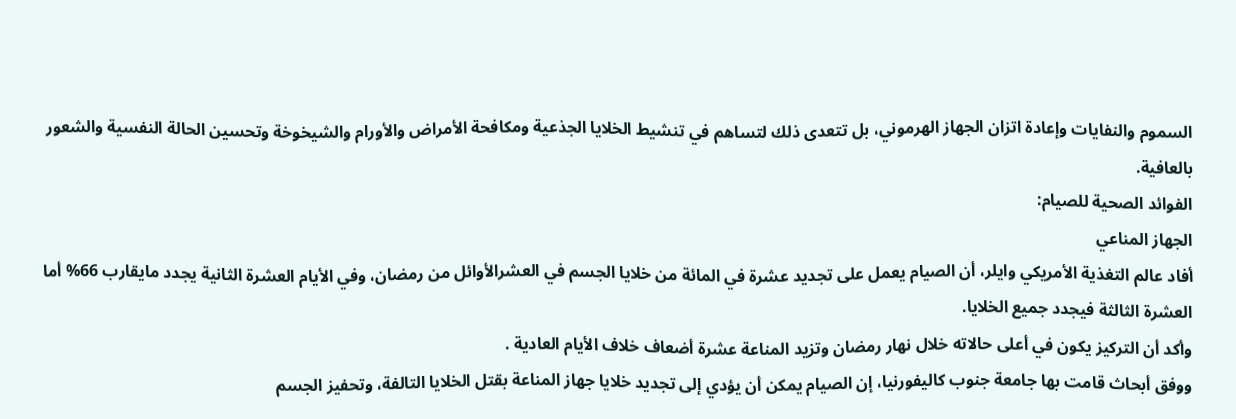السموم والنفايات وإعادة اتزان الجهاز الهرموني، بل تتعدى ذلك لتساهم في تنشيط الخلايا الجذعية ومكافحة الأمراض والأورام والشيخوخة وتحسين الحالة النفسية والشعور بالعافية.
الفوائد الصحية للصيام:
الجهاز المناعي
أفاد عالم التغذية الأمريكي وايلر، أن الصيام يعمل على تجديد عشرة في المائة من خلايا الجسم في العشرالأوائل من رمضان، وفي الأيام العشرة الثانية يجدد مايقارب 66% أما العشرة الثالثة فيجدد جميع الخلايا.
وأكد أن التركيز يكون في أعلى حالاته خلال نهار رمضان وتزيد المناعة عشرة أضعاف خلاف الأيام العادية .
ووفق أبحاث قامت بها جامعة جنوب كاليفورنيا، إن الصيام يمكن أن يؤدي إلى تجديد خلايا جهاز المناعة بقتل الخلايا التالفة، وتحفيز الجسم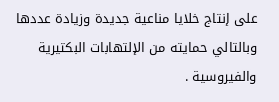على إنتاج خلايا مناعية جديدة وزيادة عددها وبالتالي حمايته من الإلتهابات البكتيرية والفيروسية .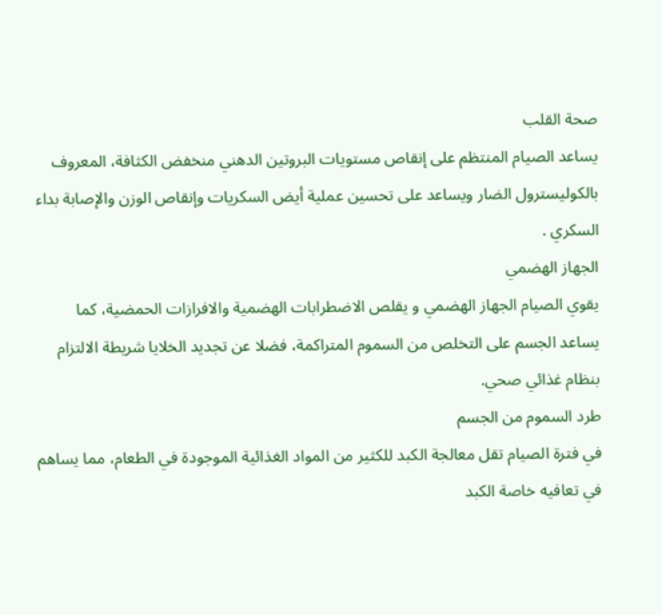صحة القلب
يساعد الصيام المنتظم على إنقاص مستويات البروتين الدهني منخفض الكثافة، المعروف بالكوليسترول الضار ويساعد على تحسين عملية أيض السكريات وإنقاص الوزن والإصابة بداء السكري .
الجهاز الهضمي
يقوي الصيام الجهاز الهضمي و يقلص الاضطرابات الهضمية والافرازات الحمضية، كما يساعد الجسم على التخلص من السموم المتراكمة، فضلا عن تجديد الخلايا شريطة الالتزام بنظام غذائي صحي.
طرد السموم من الجسم
في فترة الصيام تقل معالجة الكبد للكثير من المواد الغذائية الموجودة في الطعام، مما يساهم في تعافيه خاصة الكبد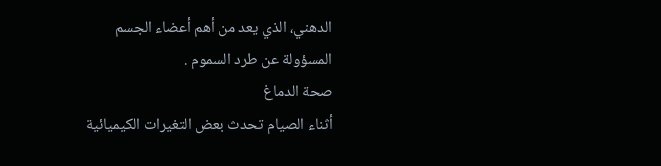الدهني، الذي يعد من أهم أعضاء الجسم المسؤولة عن طرد السموم .
صحة الدماغ
أثناء الصيام تحدث بعض التغيرات الكيميائية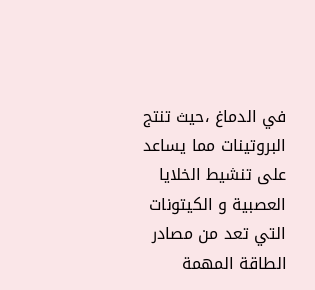في الدماغ ،حيث تنتج البروتينات مما يساعد على تنشيط الخلايا العصبية و الكيتونات التي تعد من مصادر الطاقة المهمة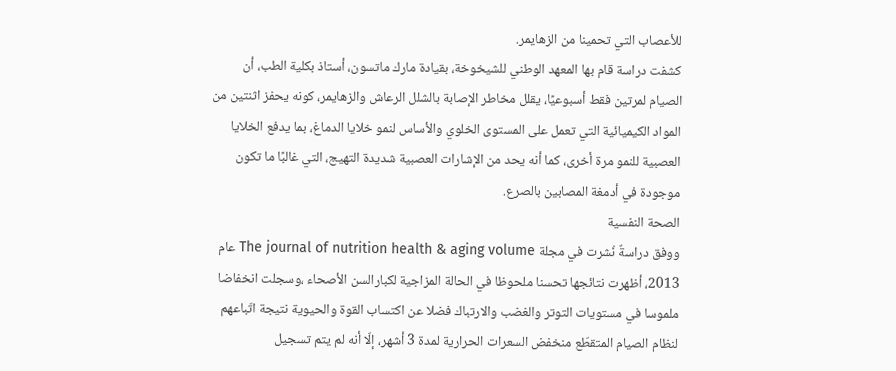للأعصاب التي تحمينا من الزهايمر.
كشفت دراسة قام بها المعهد الوطني للشيخوخة، بقيادة مارك ماتسون، أستاذ بكلية الطب، أن الصيام لمرتين فقط أسبوعيًا، يقلل مخاطر الإصابة بالشلل الرعاش والزهايمر، كونه يحفز اثنتين من المواد الكيميائية التي تعمل على المستوى الخلوي والأساس لنمو خلايا الدماغ، بما يدفع الخلايا العصبية للنمو مرة أخرى، كما أنه يحد من الإشارات العصبية شديدة التهيج، التي غالبًا ما تكون موجودة في أدمغة المصابين بالصرع.
الصحة النفسية
ووفق دراسةٌ نُشرت في مجلة The journal of nutrition health & aging volume عام 2013، أظهرت نتائجها تحسنا ملحوظا في الحالة المزاجية لكبارالسن الأصحاء ،وسجلت انخفاضا ملموسا في مستويات التوتر والغضب والارتباك فضلا عن اكتساب القوة والحيوية نتيجة اتّباعهم لنظام الصيام المتقطّع منخفض السعرات الحرارية لمدة 3 أشهر، إلّا أنه لم يتم تسجيل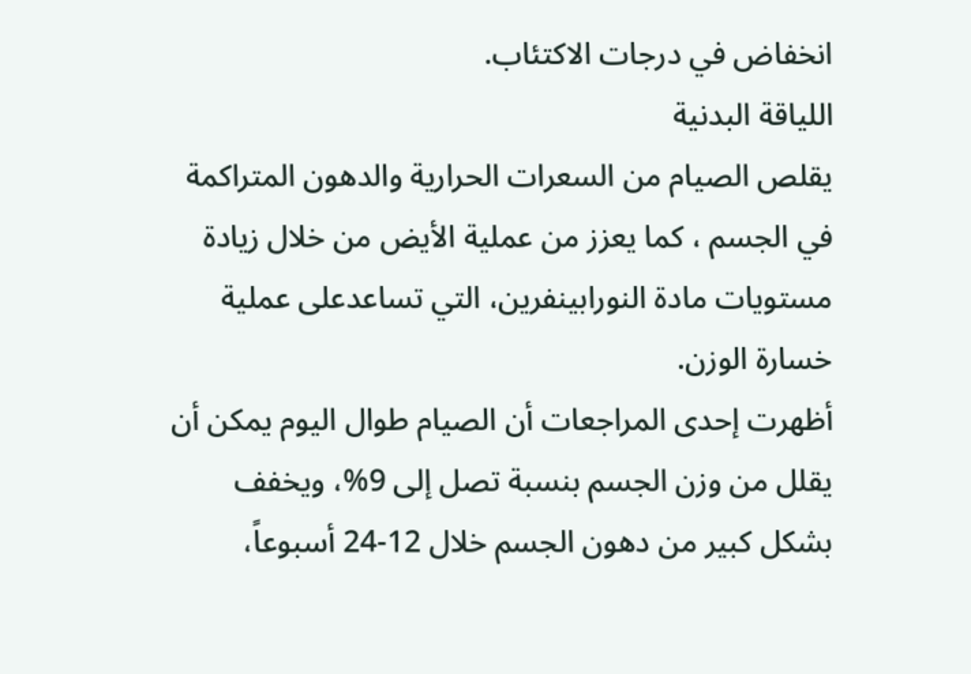انخفاض في درجات الاكتئاب.
اللياقة البدنية
يقلص الصيام من السعرات الحرارية والدهون المتراكمة في الجسم ، كما يعزز من عملية الأيض من خلال زيادة مستويات مادة النورابينفرين، التي تساعدعلى عملية خسارة الوزن.
أظهرت إحدى المراجعات أن الصيام طوال اليوم يمكن أن يقلل من وزن الجسم بنسبة تصل إلى 9%، ويخفف بشكل كبير من دهون الجسم خلال 12-24 أسبوعاً،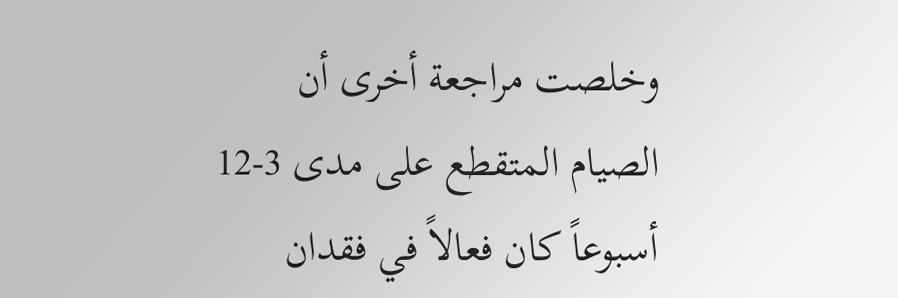وخلصت مراجعة أخرى أن الصيام المتقطع على مدى 3-12 أسبوعاً كان فعالاً في فقدان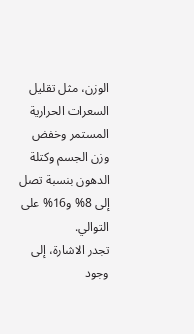الوزن، مثل تقليل السعرات الحرارية المستمر وخفض وزن الجسم وكتلة الدهون بنسبة تصل إلى 8% و16% على التوالي.
تجدر الاشارة، إلى وجود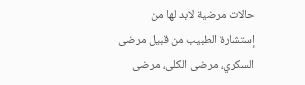حالات مرضية لابد لها من إستشارة الطبيب من قبيل مرضى السكري، مرضى الكلى، مرضى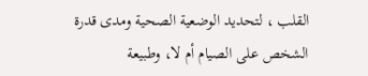القلب ، لتحديد الوضعية الصحية ومدى قدرة الشخص على الصيام أم لا، وطبيعة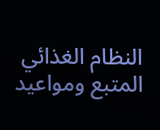النظام الغذائي المتبع ومواعيد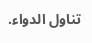تناول الدواء.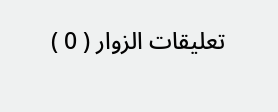تعليقات الزوار ( 0 )